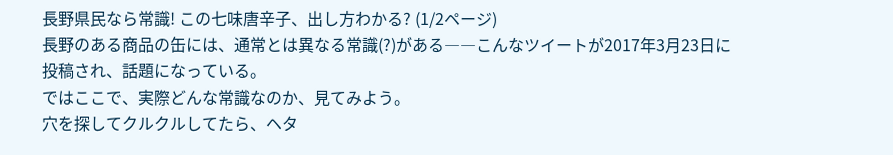長野県民なら常識! この七味唐辛子、出し方わかる? (1/2ページ)
長野のある商品の缶には、通常とは異なる常識(?)がある――こんなツイートが2017年3月23日に投稿され、話題になっている。
ではここで、実際どんな常識なのか、見てみよう。
穴を探してクルクルしてたら、ヘタ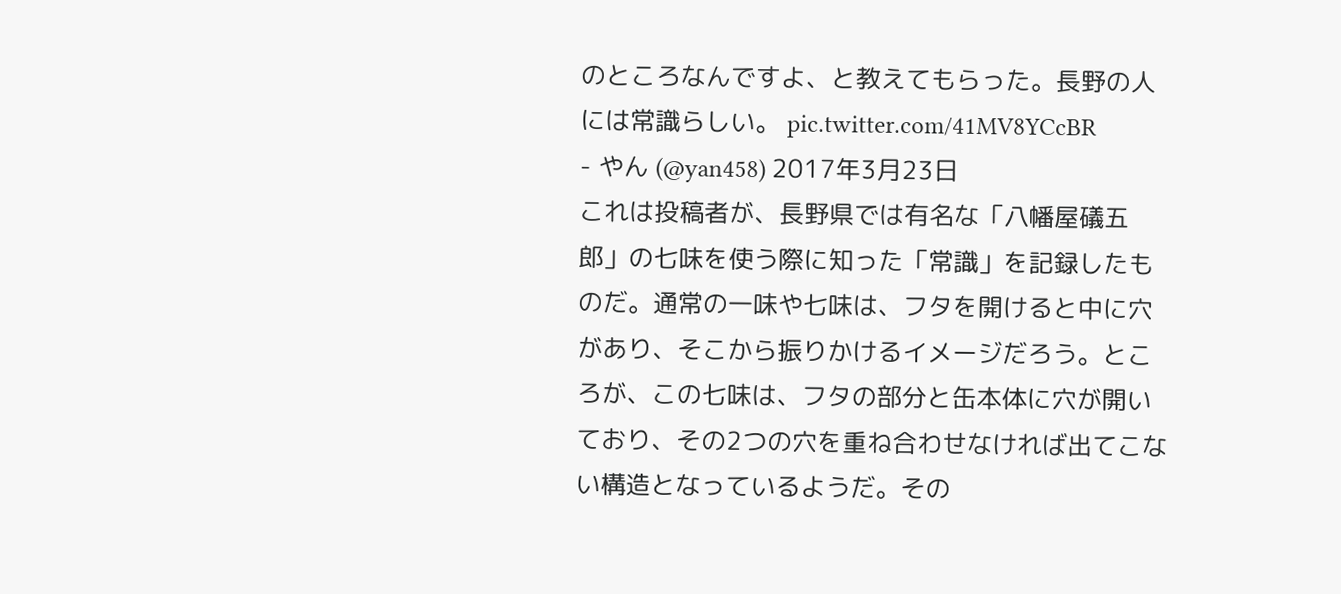のところなんですよ、と教えてもらった。長野の人には常識らしい。 pic.twitter.com/41MV8YCcBR
- やん (@yan458) 2017年3月23日
これは投稿者が、長野県では有名な「八幡屋礒五郎」の七味を使う際に知った「常識」を記録したものだ。通常の一味や七味は、フタを開けると中に穴があり、そこから振りかけるイメージだろう。ところが、この七味は、フタの部分と缶本体に穴が開いており、その2つの穴を重ね合わせなければ出てこない構造となっているようだ。その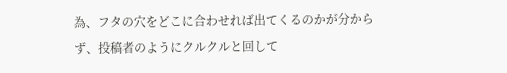為、フタの穴をどこに合わせれば出てくるのかが分からず、投稿者のようにクルクルと回して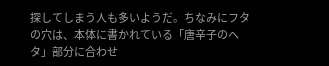探してしまう人も多いようだ。ちなみにフタの穴は、本体に書かれている「唐辛子のヘタ」部分に合わせ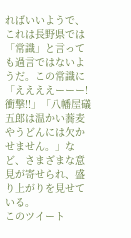ればいいようで、これは長野県では「常識」と言っても過言ではないようだ。この常識に「ええええーーー!衝撃!!」「八幡屋礒五郎は温かい蕎麦やうどんには欠かせません。」など、さまざまな意見が寄せられ、盛り上がりを見せている。
このツイート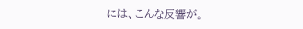には、こんな反響が。